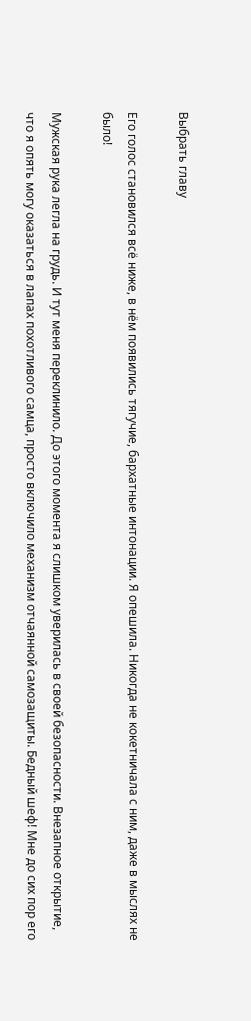Выбрать главу

Его голос становился всё ниже, в нём появились тягучие, бархатные интонации. Я опешила. Никогда не кокетничала с ним, даже в мыслях не было!

Мужская рука легла на грудь. И тут меня переклинило. До этого момента я слишком уверилась в своей безопасности. Внезапное открытие, что я опять могу оказаться в лапах похотливого самца, просто включило механизм отчаянной самозащиты. Бедный шеф! Мне до сих пор его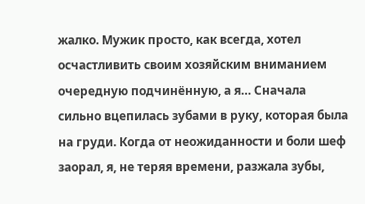жалко. Мужик просто, как всегда, хотел осчастливить своим хозяйским вниманием очередную подчинённую, а я… Сначала сильно вцепилась зубами в руку, которая была на груди. Когда от неожиданности и боли шеф заорал, я, не теряя времени, разжала зубы,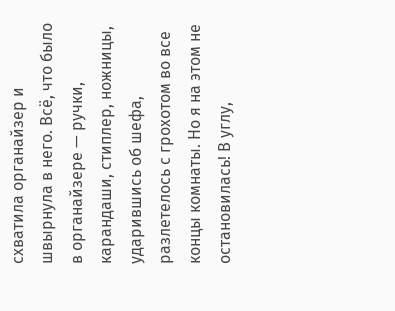схватила органайзер и швырнула в него. Всё, что было в органайзере — ручки, карандаши, стиплер, ножницы, ударившись об шефа, разлетелось с грохотом во все концы комнаты. Но я на этом не остановилась! В углу,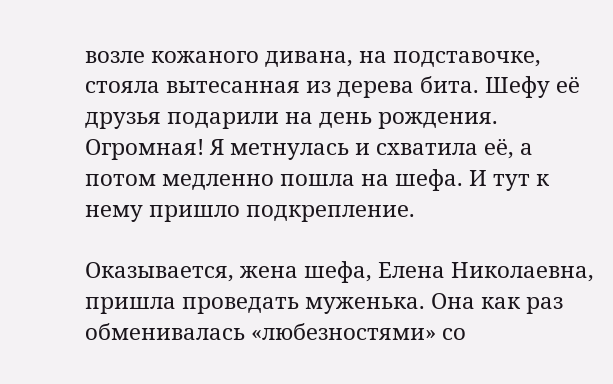возле кожаного дивана, на подставочке, стояла вытесанная из дерева бита. Шефу её друзья подарили на день рождения. Огромная! Я метнулась и схватила её, а потом медленно пошла на шефа. И тут к нему пришло подкрепление.

Оказывается, жена шефа, Елена Николаевна, пришла проведать муженька. Она как раз обменивалась «любезностями» со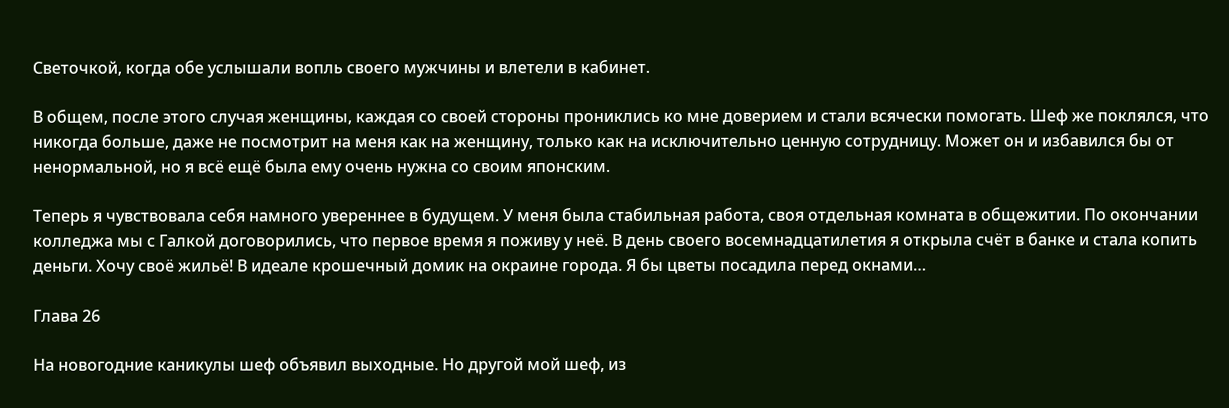Светочкой, когда обе услышали вопль своего мужчины и влетели в кабинет.

В общем, после этого случая женщины, каждая со своей стороны прониклись ко мне доверием и стали всячески помогать. Шеф же поклялся, что никогда больше, даже не посмотрит на меня как на женщину, только как на исключительно ценную сотрудницу. Может он и избавился бы от ненормальной, но я всё ещё была ему очень нужна со своим японским.

Теперь я чувствовала себя намного увереннее в будущем. У меня была стабильная работа, своя отдельная комната в общежитии. По окончании колледжа мы с Галкой договорились, что первое время я поживу у неё. В день своего восемнадцатилетия я открыла счёт в банке и стала копить деньги. Хочу своё жильё! В идеале крошечный домик на окраине города. Я бы цветы посадила перед окнами…

Глава 26

На новогодние каникулы шеф объявил выходные. Но другой мой шеф, из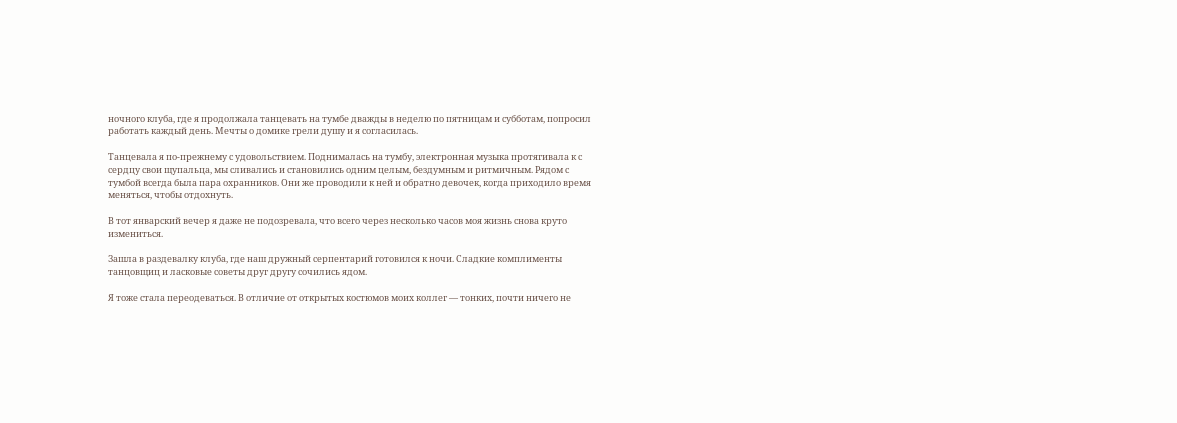ночного клуба, где я продолжала танцевать на тумбе дважды в неделю по пятницам и субботам, попросил работать каждый день. Мечты о домике грели душу и я согласилась.

Танцевала я по-прежнему с удовольствием. Поднималась на тумбу, электронная музыка протягивала к с сердцу свои щупальца, мы сливались и становились одним целым, бездумным и ритмичным. Рядом с тумбой всегда была пара охранников. Они же проводили к ней и обратно девочек, когда приходило время меняться, чтобы отдохнуть.

В тот январский вечер я даже не подозревала, что всего через несколько часов моя жизнь снова круто измениться.

Зашла в раздевалку клуба, где наш дружный серпентарий готовился к ночи. Сладкие комплименты танцовщиц и ласковые советы друг другу сочились ядом.

Я тоже стала переодеваться. В отличие от открытых костюмов моих коллег — тонких, почти ничего не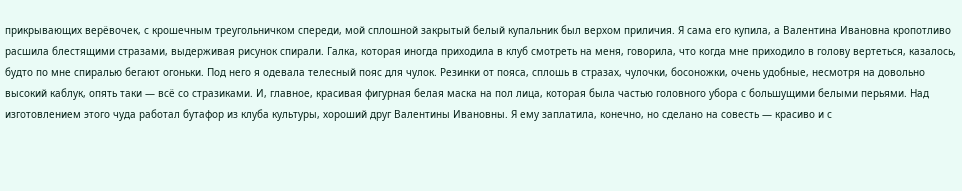прикрывающих верёвочек, с крошечным треугольничком спереди, мой сплошной закрытый белый купальник был верхом приличия. Я сама его купила, а Валентина Ивановна кропотливо расшила блестящими стразами, выдерживая рисунок спирали. Галка, которая иногда приходила в клуб смотреть на меня, говорила, что когда мне приходило в голову вертеться, казалось, будто по мне спиралью бегают огоньки. Под него я одевала телесный пояс для чулок. Резинки от пояса, сплошь в стразах, чулочки, босоножки, очень удобные, несмотря на довольно высокий каблук, опять таки — всё со стразиками. И, главное, красивая фигурная белая маска на пол лица, которая была частью головного убора с большущими белыми перьями. Над изготовлением этого чуда работал бутафор из клуба культуры, хороший друг Валентины Ивановны. Я ему заплатила, конечно, но сделано на совесть — красиво и с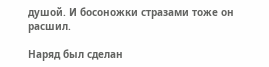душой. И босоножки стразами тоже он расшил.

Наряд был сделан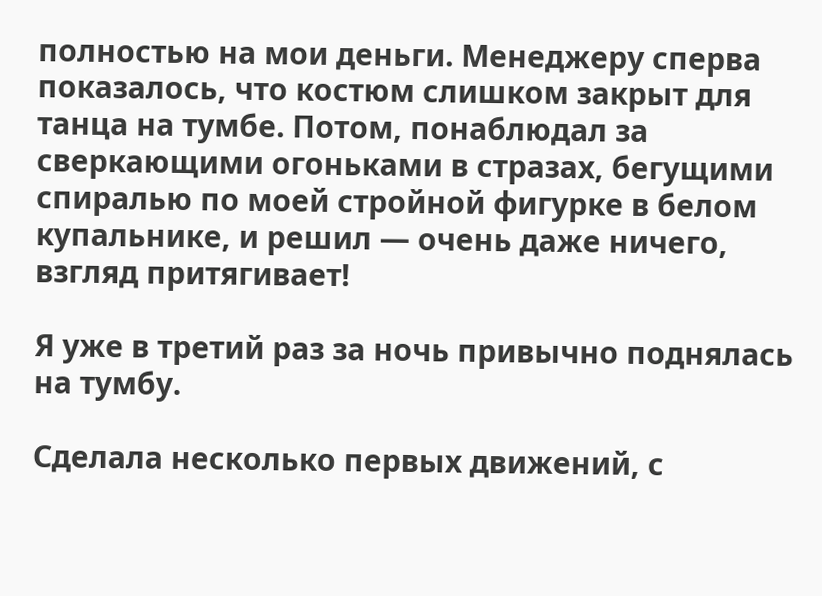полностью на мои деньги. Менеджеру сперва показалось, что костюм слишком закрыт для танца на тумбе. Потом, понаблюдал за сверкающими огоньками в стразах, бегущими спиралью по моей стройной фигурке в белом купальнике, и решил — очень даже ничего, взгляд притягивает!

Я уже в третий раз за ночь привычно поднялась на тумбу.

Сделала несколько первых движений, с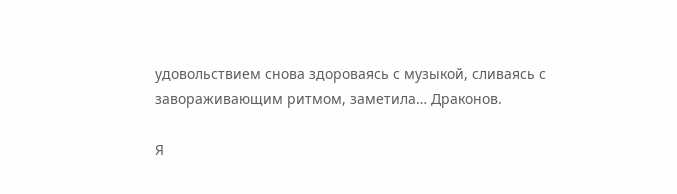удовольствием снова здороваясь с музыкой, сливаясь с завораживающим ритмом, заметила… Драконов.

Я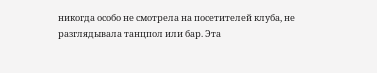никогда особо не смотрела на посетителей клуба, не разглядывала танцпол или бар. Эта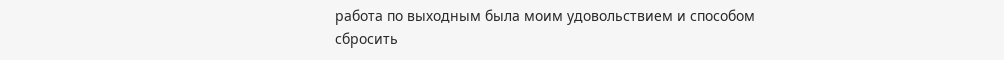работа по выходным была моим удовольствием и способом сбросить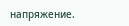напряжение.